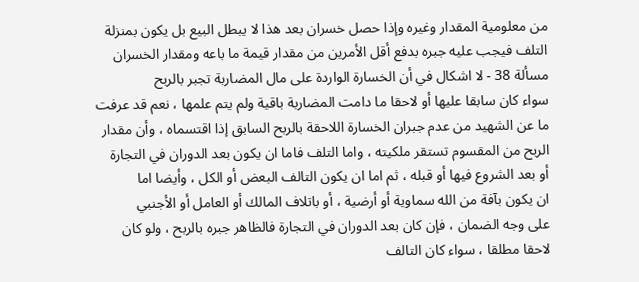من معلومية المقدار وغيره وإذا حصل خسران بعد هذا لا يبطل البيع بل يكون بمنزلة
التلف فيجب عليه جبره بدفع أقل الأمرين من مقدار قيمة ما باعه ومقدار الخسران
مسألة 38 - لا اشكال في أن الخسارة الواردة على مال المضاربة تجبر بالربح
سواء كان سابقا عليها أو لاحقا ما دامت المضاربة باقية ولم يتم علمها ، نعم قد عرفت
ما عن الشهيد من عدم جبران الخسارة اللاحقة بالربح السابق إذا اقتسماه ، وأن مقدار
الربح من المقسوم تستقر ملكيته ، واما التلف فاما ان يكون بعد الدوران في التجارة
أو بعد الشروع فيها أو قبله ، ثم اما ان يكون التالف البعض أو الكل ، وأيضا اما
ان يكون بآفة من الله سماوية أو أرضية ، أو باتلاف المالك أو العامل أو الأجنبي
على وجه الضمان ، فإن كان بعد الدوران في التجارة فالظاهر جبره بالربح ، ولو كان
لاحقا مطلقا ، سواء كان التالف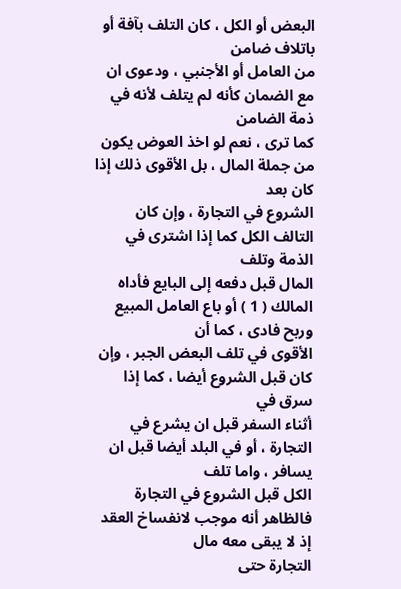البعض أو الكل ، كان التلف بآفة أو باتلاف ضامن
من العامل أو الأجنبي ، ودعوى ان مع الضمان كأنه لم يتلف لأنه في ذمة الضامن
كما ترى ، نعم لو اخذ العوض يكون من جملة المال ، بل الأقوى ذلك إذا كان بعد
الشروع في التجارة ، وإن كان التالف الكل كما إذا اشترى في الذمة وتلف
المال قبل دفعه إلى البايع فأداه المالك ( 1 ) أو باع العامل المبيع وربح فادى ، كما أن
الأقوى في تلف البعض الجبر ، وإن كان قبل الشروع أيضا ، كما إذا سرق في
أثناء السفر قبل ان يشرع في التجارة ، أو في البلد أيضا قبل ان يسافر ، واما تلف
الكل قبل الشروع في التجارة فالظاهر أنه موجب لانفساخ العقد إذ لا يبقى معه مال
التجارة حتى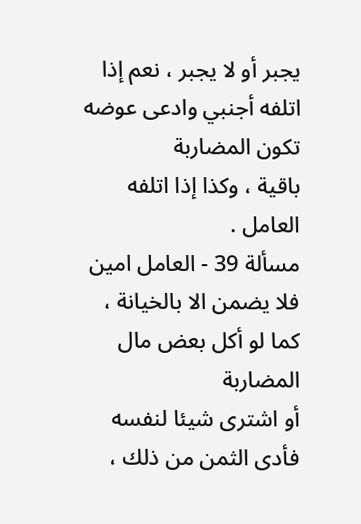يجبر أو لا يجبر ، نعم إذا اتلفه أجنبي وادعى عوضه تكون المضاربة
باقية ، وكذا إذا اتلفه العامل .
مسألة 39 - العامل امين فلا يضمن الا بالخيانة ، كما لو أكل بعض مال المضاربة
أو اشترى شيئا لنفسه فأدى الثمن من ذلك ،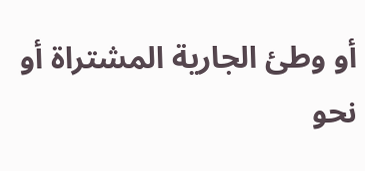أو وطئ الجارية المشتراة أو نحو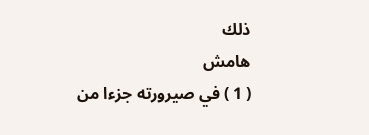ذلك
هامش
( 1 ) في صيرورته جزءا من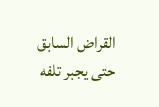القراض السابق حتى يجبر تلفه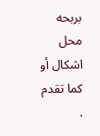بربحه محل اشكال أو
كما تقدم .